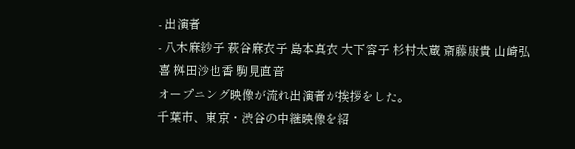- 出演者
- 八木麻紗子 萩谷麻衣子 島本真衣 大下容子 杉村太蔵 斎藤康貴 山崎弘喜 桝田沙也香 駒見直音
オープニング映像が流れ出演者が挨拶をした。
千葉市、東京・渋谷の中継映像を紹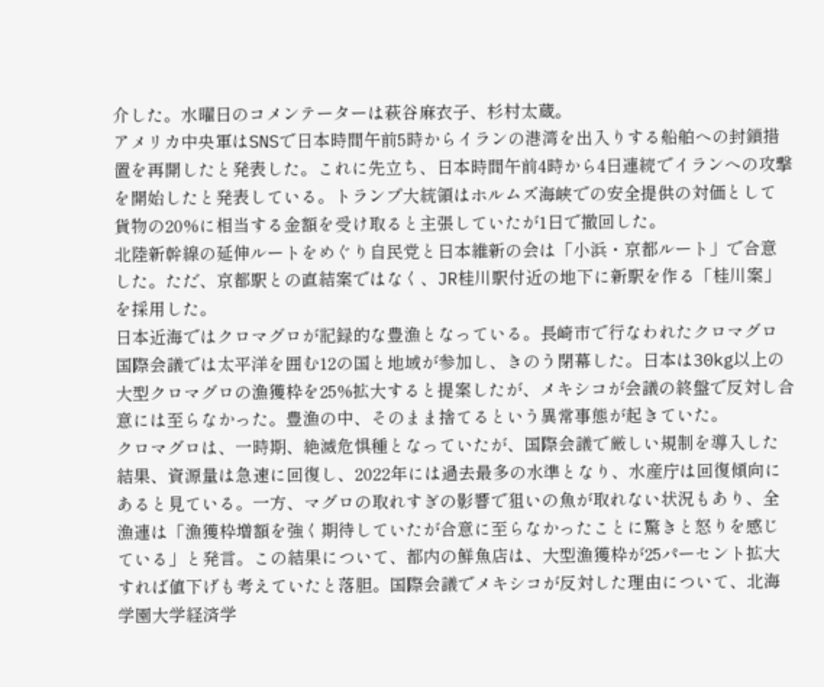介した。水曜日のコメンテーターは萩谷麻衣子、杉村太蔵。
アメリカ中央軍はSNSで日本時間午前5時からイランの港湾を出入りする船舶への封鎖措置を再開したと発表した。これに先立ち、日本時間午前4時から4日連続でイランへの攻撃を開始したと発表している。トランプ大統領はホルムズ海峡での安全提供の対価として貨物の20%に相当する金額を受け取ると主張していたが1日で撤回した。
北陸新幹線の延伸ルートをめぐり自民党と日本維新の会は「小浜・京都ルート」で合意した。ただ、京都駅との直結案ではなく、JR桂川駅付近の地下に新駅を作る「桂川案」を採用した。
日本近海ではクロマグロが記録的な豊漁となっている。長崎市で行なわれたクロマグロ国際会議では太平洋を囲む12の国と地域が参加し、きのう閉幕した。日本は30kg以上の大型クロマグロの漁獲枠を25%拡大すると提案したが、メキシコが会議の終盤で反対し合意には至らなかった。豊漁の中、そのまま捨てるという異常事態が起きていた。
クロマグロは、一時期、絶滅危惧種となっていたが、国際会議で厳しい規制を導入した結果、資源量は急速に回復し、2022年には過去最多の水準となり、水産庁は回復傾向にあると見ている。一方、マグロの取れすぎの影響で狙いの魚が取れない状況もあり、全漁連は「漁獲枠増額を強く期待していたが合意に至らなかったことに驚きと怒りを感じている」と発言。この結果について、都内の鮮魚店は、大型漁獲枠が25パーセント拡大すれば値下げも考えていたと落胆。国際会議でメキシコが反対した理由について、北海学園大学経済学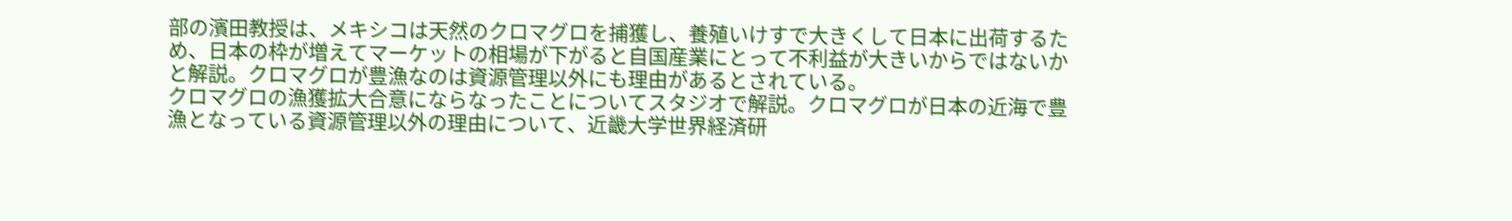部の濱田教授は、メキシコは天然のクロマグロを捕獲し、養殖いけすで大きくして日本に出荷するため、日本の枠が増えてマーケットの相場が下がると自国産業にとって不利益が大きいからではないかと解説。クロマグロが豊漁なのは資源管理以外にも理由があるとされている。
クロマグロの漁獲拡大合意にならなったことについてスタジオで解説。クロマグロが日本の近海で豊漁となっている資源管理以外の理由について、近畿大学世界経済研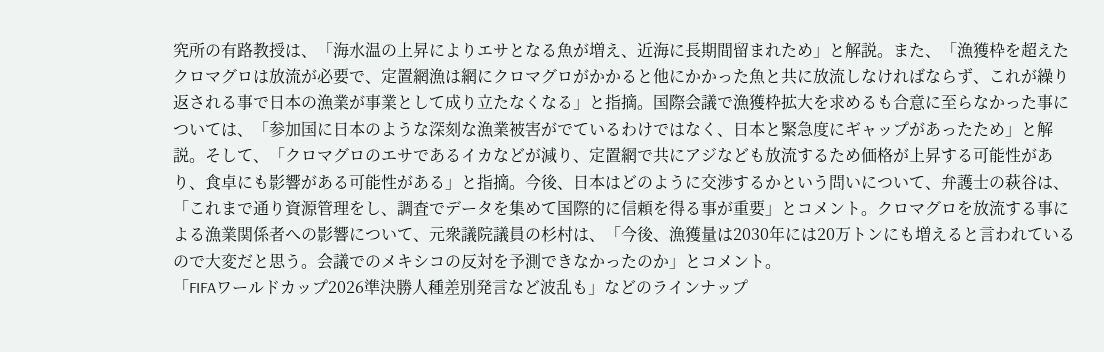究所の有路教授は、「海水温の上昇によりエサとなる魚が増え、近海に長期間留まれため」と解説。また、「漁獲枠を超えたクロマグロは放流が必要で、定置網漁は網にクロマグロがかかると他にかかった魚と共に放流しなければならず、これが繰り返される事で日本の漁業が事業として成り立たなくなる」と指摘。国際会議で漁獲枠拡大を求めるも合意に至らなかった事については、「参加国に日本のような深刻な漁業被害がでているわけではなく、日本と緊急度にギャップがあったため」と解説。そして、「クロマグロのエサであるイカなどが減り、定置網で共にアジなども放流するため価格が上昇する可能性があり、食卓にも影響がある可能性がある」と指摘。今後、日本はどのように交渉するかという問いについて、弁護士の萩谷は、「これまで通り資源管理をし、調査でデータを集めて国際的に信頼を得る事が重要」とコメント。クロマグロを放流する事による漁業関係者への影響について、元衆議院議員の杉村は、「今後、漁獲量は2030年には20万トンにも増えると言われているので大変だと思う。会議でのメキシコの反対を予測できなかったのか」とコメント。
「FIFAワールドカップ2026準決勝人種差別発言など波乱も」などのラインナップ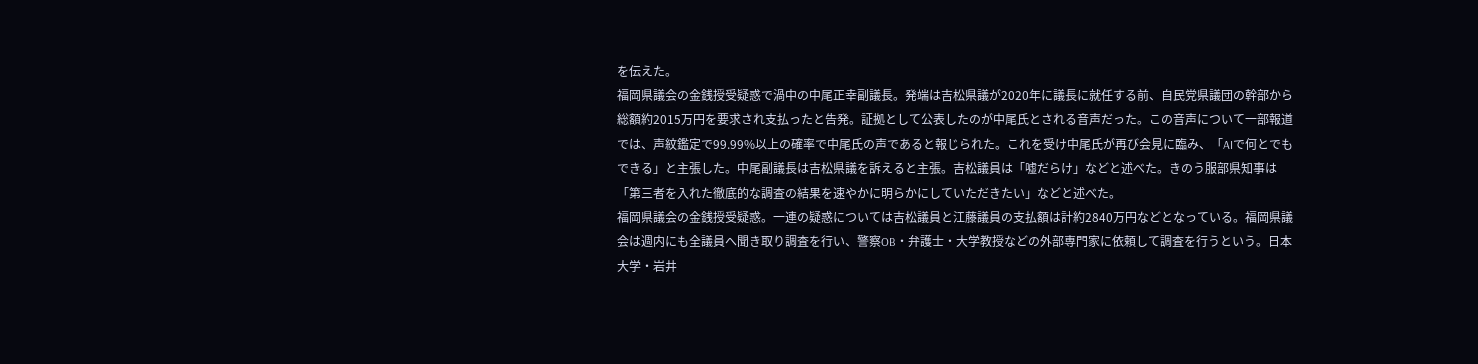を伝えた。
福岡県議会の金銭授受疑惑で渦中の中尾正幸副議長。発端は吉松県議が2020年に議長に就任する前、自民党県議団の幹部から総額約2015万円を要求され支払ったと告発。証拠として公表したのが中尾氏とされる音声だった。この音声について一部報道では、声紋鑑定で99.99%以上の確率で中尾氏の声であると報じられた。これを受け中尾氏が再び会見に臨み、「AIで何とでもできる」と主張した。中尾副議長は吉松県議を訴えると主張。吉松議員は「嘘だらけ」などと述べた。きのう服部県知事は「第三者を入れた徹底的な調査の結果を速やかに明らかにしていただきたい」などと述べた。
福岡県議会の金銭授受疑惑。一連の疑惑については吉松議員と江藤議員の支払額は計約2840万円などとなっている。福岡県議会は週内にも全議員へ聞き取り調査を行い、警察OB・弁護士・大学教授などの外部専門家に依頼して調査を行うという。日本大学・岩井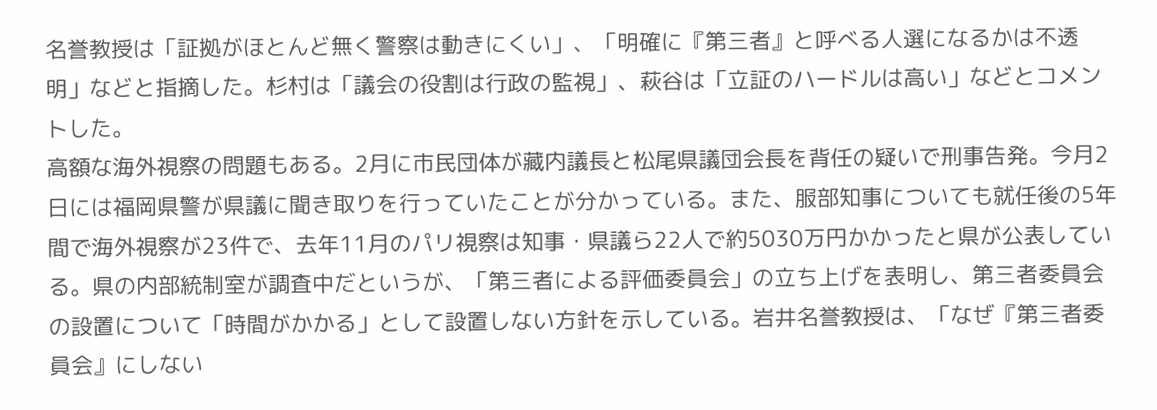名誉教授は「証拠がほとんど無く警察は動きにくい」、「明確に『第三者』と呼べる人選になるかは不透明」などと指摘した。杉村は「議会の役割は行政の監視」、萩谷は「立証のハードルは高い」などとコメントした。
高額な海外視察の問題もある。2月に市民団体が藏内議長と松尾県議団会長を背任の疑いで刑事告発。今月2日には福岡県警が県議に聞き取りを行っていたことが分かっている。また、服部知事についても就任後の5年間で海外視察が23件で、去年11月のパリ視察は知事・県議ら22人で約5030万円かかったと県が公表している。県の内部統制室が調査中だというが、「第三者による評価委員会」の立ち上げを表明し、第三者委員会の設置について「時間がかかる」として設置しない方針を示している。岩井名誉教授は、「なぜ『第三者委員会』にしない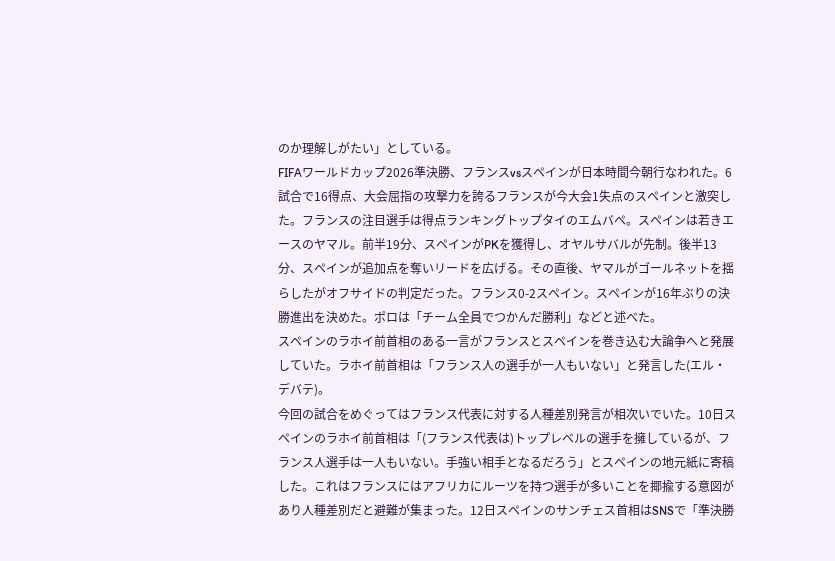のか理解しがたい」としている。
FIFAワールドカップ2026準決勝、フランスvsスペインが日本時間今朝行なわれた。6試合で16得点、大会屈指の攻撃力を誇るフランスが今大会1失点のスペインと激突した。フランスの注目選手は得点ランキングトップタイのエムバペ。スペインは若きエースのヤマル。前半19分、スペインがPKを獲得し、オヤルサバルが先制。後半13分、スペインが追加点を奪いリードを広げる。その直後、ヤマルがゴールネットを揺らしたがオフサイドの判定だった。フランス0-2スペイン。スペインが16年ぶりの決勝進出を決めた。ポロは「チーム全員でつかんだ勝利」などと述べた。
スペインのラホイ前首相のある一言がフランスとスペインを巻き込む大論争へと発展していた。ラホイ前首相は「フランス人の選手が一人もいない」と発言した(エル・デバテ)。
今回の試合をめぐってはフランス代表に対する人種差別発言が相次いでいた。10日スペインのラホイ前首相は「(フランス代表は)トップレベルの選手を擁しているが、フランス人選手は一人もいない。手強い相手となるだろう」とスペインの地元紙に寄稿した。これはフランスにはアフリカにルーツを持つ選手が多いことを揶揄する意図があり人種差別だと避難が集まった。12日スペインのサンチェス首相はSNSで「準決勝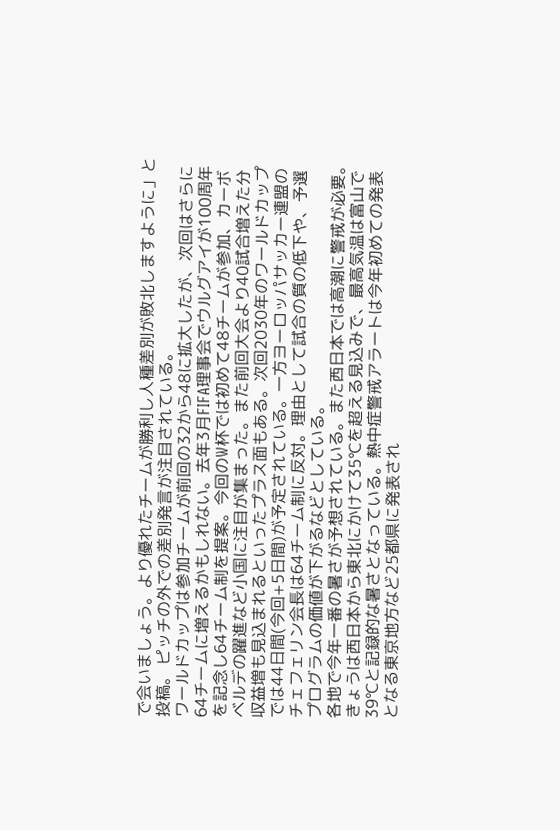で会いましょう。より優れたチームが勝利し人種差別が敗北しますように」と投稿。 ピッチの外での差別発言が注目されている。
ワールドカップは参加チームが前回の32から48に拡大したが、次回はさらに64チームに増えるかもしれない。去年3月FIFA理事会でウルグアイが100周年を記念し64チーム制を提案。今回のW杯では初めて48チームが参加、カーボベルデの躍進など小国に注目が集まった。また前回大会より40試合増えた分収益増も見込まれるといったプラス面もある。次回2030年のワールドカップでは44日間(今回+5日間)が予定されている。一方ヨーロッパサッカー連盟のチェフェリン会長は64チーム制に反対。理由として試合の質の低下や、予選プログラムの価値が下がるなどとしている。
各地で今年一番の暑さが予想されている。また西日本では高潮に警戒が必要。きょうは西日本から東北にかけて35℃を超える見込みで、最高気温は富山で39℃と記録的な暑さとなっている。熱中症警戒アラートは今年初めての発表となる東京地方など25都県に発表され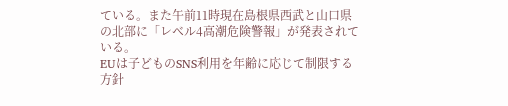ている。また午前11時現在島根県西武と山口県の北部に「レベル4高潮危険警報」が発表されている。
EUは子どものSNS利用を年齢に応じて制限する方針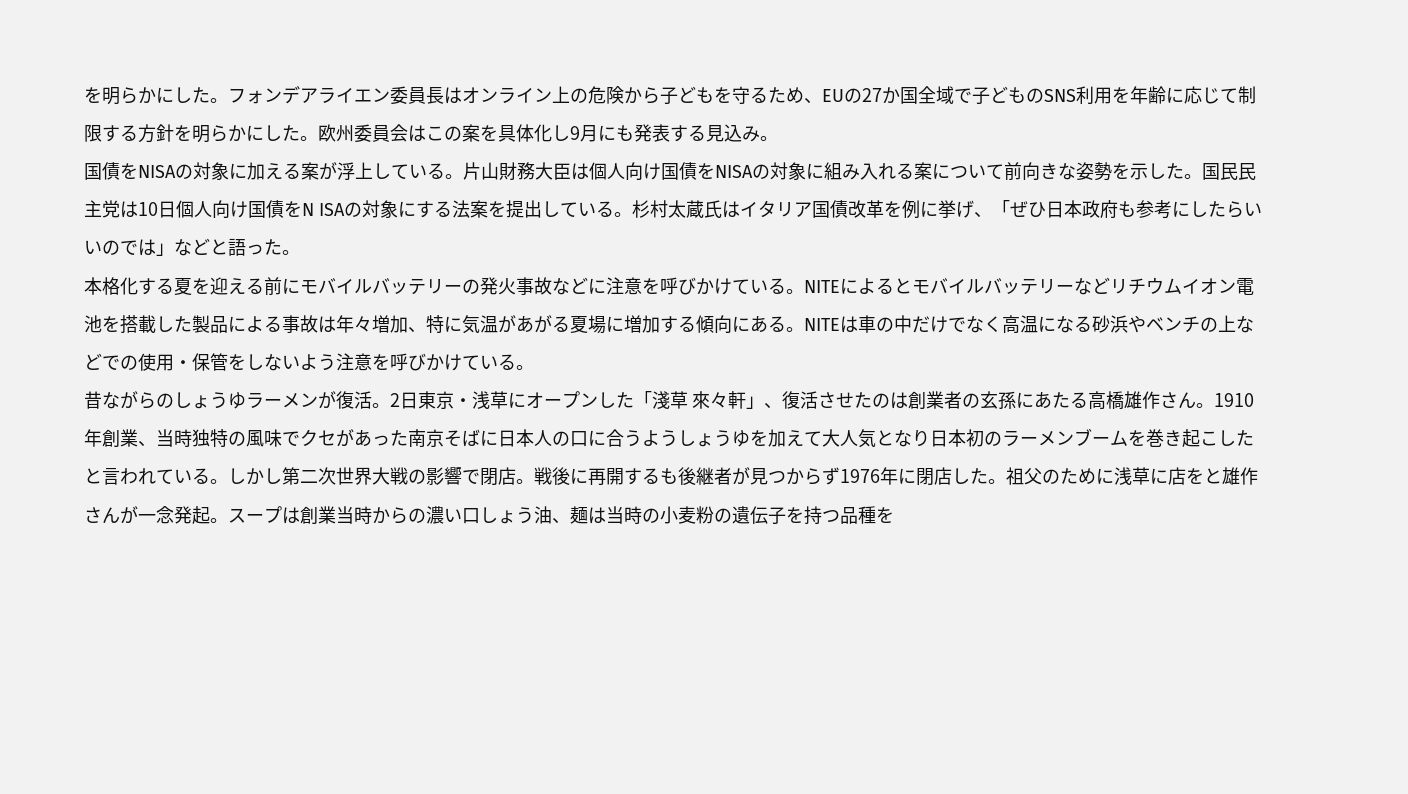を明らかにした。フォンデアライエン委員長はオンライン上の危険から子どもを守るため、EUの27か国全域で子どものSNS利用を年齢に応じて制限する方針を明らかにした。欧州委員会はこの案を具体化し9月にも発表する見込み。
国債をNISAの対象に加える案が浮上している。片山財務大臣は個人向け国債をNISAの対象に組み入れる案について前向きな姿勢を示した。国民民主党は10日個人向け国債をN ISAの対象にする法案を提出している。杉村太蔵氏はイタリア国債改革を例に挙げ、「ぜひ日本政府も参考にしたらいいのでは」などと語った。
本格化する夏を迎える前にモバイルバッテリーの発火事故などに注意を呼びかけている。NITEによるとモバイルバッテリーなどリチウムイオン電池を搭載した製品による事故は年々増加、特に気温があがる夏場に増加する傾向にある。NITEは車の中だけでなく高温になる砂浜やベンチの上などでの使用・保管をしないよう注意を呼びかけている。
昔ながらのしょうゆラーメンが復活。2日東京・浅草にオープンした「淺草 來々軒」、復活させたのは創業者の玄孫にあたる高橋雄作さん。1910年創業、当時独特の風味でクセがあった南京そばに日本人の口に合うようしょうゆを加えて大人気となり日本初のラーメンブームを巻き起こしたと言われている。しかし第二次世界大戦の影響で閉店。戦後に再開するも後継者が見つからず1976年に閉店した。祖父のために浅草に店をと雄作さんが一念発起。スープは創業当時からの濃い口しょう油、麺は当時の小麦粉の遺伝子を持つ品種を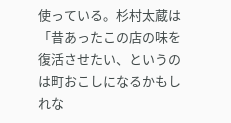使っている。杉村太蔵は「昔あったこの店の味を復活させたい、というのは町おこしになるかもしれな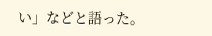い」などと語った。